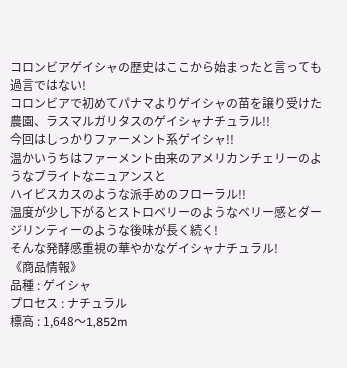コロンビアゲイシャの歴史はここから始まったと言っても過言ではない!
コロンビアで初めてパナマよりゲイシャの苗を譲り受けた農園、ラスマルガリタスのゲイシャナチュラル!!
今回はしっかりファーメント系ゲイシャ!!
温かいうちはファーメント由来のアメリカンチェリーのようなブライトなニュアンスと
ハイビスカスのような派手めのフローラル!!
温度が少し下がるとストロベリーのようなベリー感とダージリンティーのような後味が長く続く!
そんな発酵感重視の華やかなゲイシャナチュラル!
《商品情報》
品種 : ゲイシャ
プロセス : ナチュラル
標高 : 1,648〜1,852m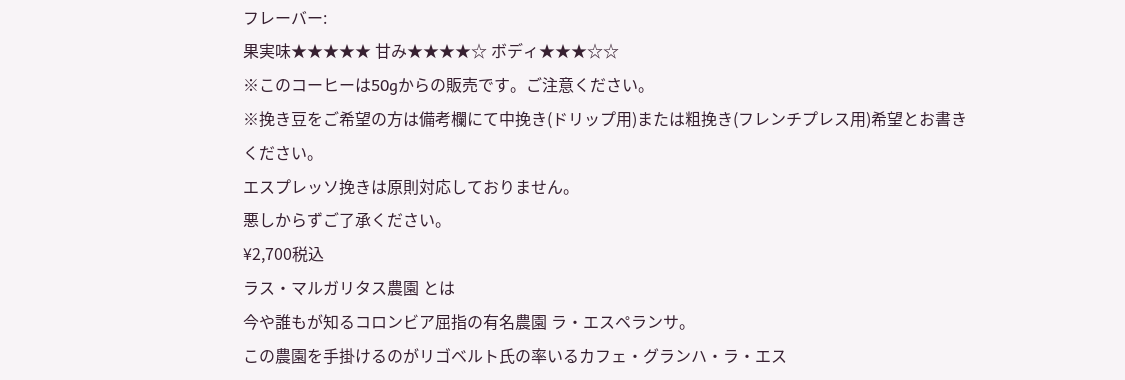フレーバー:
果実味★★★★★ 甘み★★★★☆ ボディ★★★☆☆
※このコーヒーは50gからの販売です。ご注意ください。
※挽き豆をご希望の方は備考欄にて中挽き(ドリップ用)または粗挽き(フレンチプレス用)希望とお書きください。
エスプレッソ挽きは原則対応しておりません。
悪しからずご了承ください。
¥2,700税込
ラス・マルガリタス農園 とは
今や誰もが知るコロンビア屈指の有名農園 ラ・エスペランサ。
この農園を手掛けるのがリゴベルト氏の率いるカフェ・グランハ・ラ・エス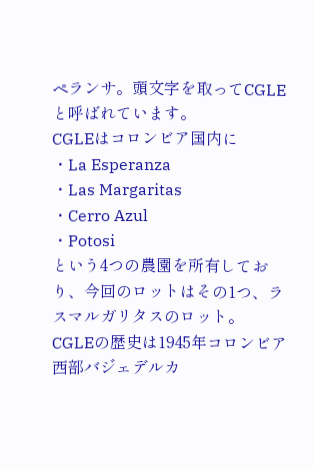ペランサ。頭文字を取ってCGLEと呼ばれています。
CGLEはコロンビア国内に
・La Esperanza
・Las Margaritas
・Cerro Azul
・Potosi
という4つの農園を所有しており、今回のロットはその1つ、ラスマルガリタスのロット。
CGLEの歴史は1945年コロンビア西部バジェデルカ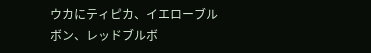ウカにティピカ、イエローブルボン、レッドブルボ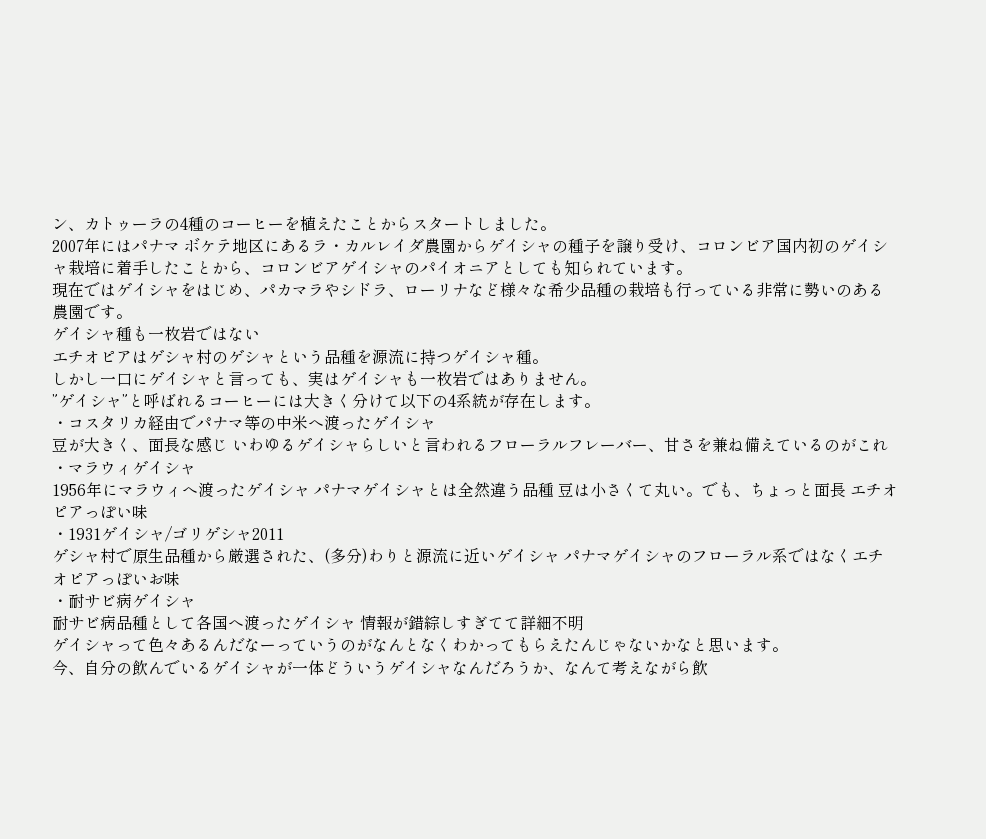ン、カトゥーラの4種のコーヒーを植えたことからスタートしました。
2007年にはパナマ ボケテ地区にあるラ・カルレイダ農園からゲイシャの種子を譲り受け、コロンビア国内初のゲイシャ栽培に着手したことから、コロンビアゲイシャのパイオニアとしても知られています。
現在ではゲイシャをはじめ、パカマラやシドラ、ローリナなど様々な希少品種の栽培も行っている非常に勢いのある農園です。
ゲイシャ種も一枚岩ではない
エチオピアはゲシャ村のゲシャという品種を源流に持つゲイシャ種。
しかし一口にゲイシャと言っても、実はゲイシャも一枚岩ではありません。
”ゲイシャ”と呼ばれるコーヒーには大きく分けて以下の4系統が存在します。
・コスタリカ経由でパナマ等の中米へ渡ったゲイシャ
豆が大きく、面長な感じ いわゆるゲイシャらしいと言われるフローラルフレーバー、甘さを兼ね備えているのがこれ
・マラウィゲイシャ
1956年にマラウィへ渡ったゲイシャ パナマゲイシャとは全然違う品種 豆は小さくて丸い。でも、ちょっと面長 エチオピアっぽい味
・1931ゲイシャ/ゴリゲシャ2011
ゲシャ村で原生品種から厳選された、(多分)わりと源流に近いゲイシャ パナマゲイシャのフローラル系ではなくエチオピアっぽいお味
・耐サビ病ゲイシャ
耐サビ病品種として各国へ渡ったゲイシャ 情報が錯綜しすぎてて詳細不明
ゲイシャって色々あるんだなーっていうのがなんとなくわかってもらえたんじゃないかなと思います。
今、自分の飲んでいるゲイシャが一体どういうゲイシャなんだろうか、なんて考えながら飲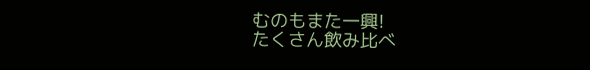むのもまた一興!
たくさん飲み比べ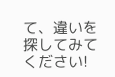て、違いを探してみてください!